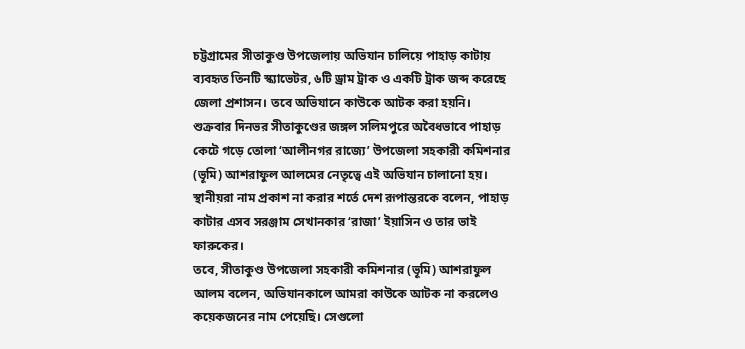চট্টগ্রামের সীতাকুণ্ড উপজেলায় অভিযান চালিয়ে পাহাড় কাটায় ব্যবহৃত তিনটি স্ক্যাভেটর, ৬টি ড্রাম ট্রাক ও একটি ট্রাক জব্দ করেছে জেলা প্রশাসন। তবে অভিযানে কাউকে আটক করা হয়নি।
শুক্রবার দিনভর সীতাকুণ্ডের জঙ্গল সলিমপুরে অবৈধভাবে পাহাড় কেটে গড়ে তোলা ‘আলীনগর রাজ্যে’ উপজেলা সহকারী কমিশনার (ভূমি) আশরাফুল আলমের নেতৃত্বে এই অভিযান চালানো হয়।
স্থানীয়রা নাম প্রকাশ না করার শর্তে দেশ রূপান্তরকে বলেন, পাহাড় কাটার এসব সরঞ্জাম সেখানকার ‘রাজা’ ইয়াসিন ও তার ভাই ফারুকের।
তবে, সীতাকুণ্ড উপজেলা সহকারী কমিশনার (ভূমি) আশরাফুল আলম বলেন, অভিযানকালে আমরা কাউকে আটক না করলেও কয়েকজনের নাম পেয়েছি। সেগুলো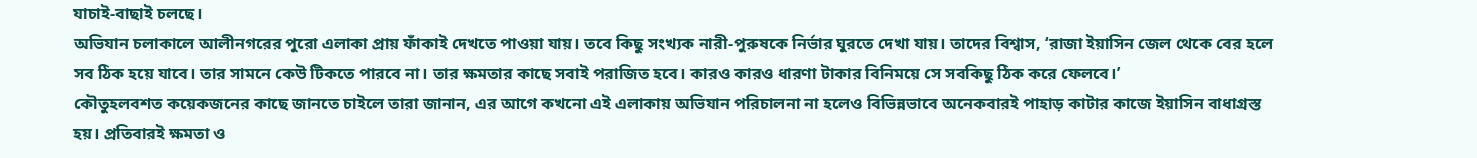যাচাই-বাছাই চলছে।
অভিযান চলাকালে আলীনগরের পুরো এলাকা প্রায় ফাঁকাই দেখতে পাওয়া যায়। তবে কিছু সংখ্যক নারী-পুরুষকে নির্ভার ঘুরতে দেখা যায়। তাদের বিশ্বাস, ‘রাজা ইয়াসিন জেল থেকে বের হলে সব ঠিক হয়ে যাবে। তার সামনে কেউ টিকতে পারবে না। তার ক্ষমতার কাছে সবাই পরাজিত হবে। কারও কারও ধারণা টাকার বিনিময়ে সে সবকিছু ঠিক করে ফেলবে।’
কৌতুহলবশত কয়েকজনের কাছে জানতে চাইলে তারা জানান, এর আগে কখনো এই এলাকায় অভিযান পরিচালনা না হলেও বিভিন্নভাবে অনেকবারই পাহাড় কাটার কাজে ইয়াসিন বাধাগ্রস্ত হয়। প্রতিবারই ক্ষমতা ও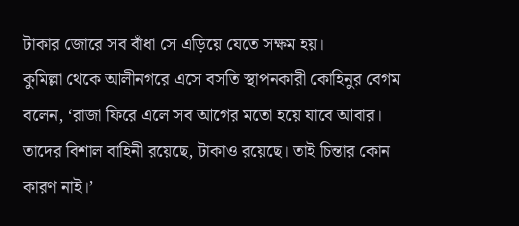টাকার জোরে সব বাঁধা সে এড়িয়ে যেতে সক্ষম হয়।
কুমিল্লা থেকে আলীনগরে এসে বসতি স্থাপনকারী কোহিনুর বেগম বলেন, ‘রাজা ফিরে এলে সব আগের মতো হয়ে যাবে আবার। তাদের বিশাল বাহিনী রয়েছে, টাকাও রয়েছে। তাই চিন্তার কোন কারণ নাই।’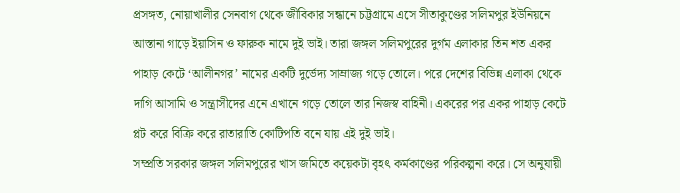প্রসঙ্গত, নোয়াখালীর সেনবাগ থেকে জীবিকার সন্ধানে চট্টগ্রামে এসে সীতাকুণ্ডের সলিমপুর ইউনিয়নে আস্তানা গাড়ে ইয়াসিন ও ফারুক নামে দুই ভাই। তারা জঙ্গল সলিমপুরের দুর্গম এলাকার তিন শত একর পাহাড় কেটে ‘আলীনগর’ নামের একটি দুর্ভেদ্য সাম্রাজ্য গড়ে তোলে। পরে দেশের বিভিন্ন এলাকা থেকে দাগি আসামি ও সন্ত্রাসীদের এনে এখানে গড়ে তোলে তার নিজস্ব বাহিনী। একরের পর একর পাহাড় কেটে প্লট করে বিক্রি করে রাতারাতি কোটিপতি বনে যায় এই দুই ভাই।
সম্প্রতি সরকার জঙ্গল সলিমপুরের খাস জমিতে কয়েকটা বৃহৎ কর্মকাণ্ডের পরিকল্পনা করে। সে অনুযায়ী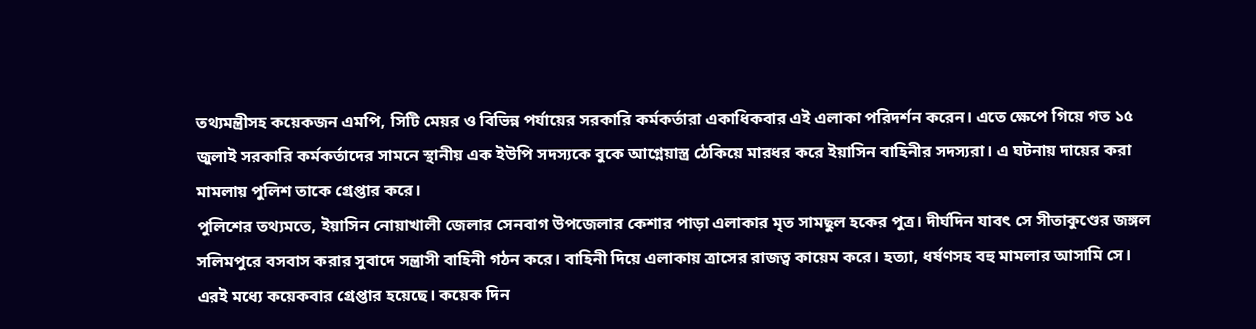তথ্যমন্ত্রীসহ কয়েকজন এমপি, সিটি মেয়র ও বিভিন্ন পর্যায়ের সরকারি কর্মকর্তারা একাধিকবার এই এলাকা পরিদর্শন করেন। এতে ক্ষেপে গিয়ে গত ১৫ জুলাই সরকারি কর্মকর্তাদের সামনে স্থানীয় এক ইউপি সদস্যকে বুকে আগ্নেয়াস্ত্র ঠেকিয়ে মারধর করে ইয়াসিন বাহিনীর সদস্যরা। এ ঘটনায় দায়ের করা মামলায় পুলিশ তাকে গ্রেপ্তার করে।
পুলিশের তথ্যমতে, ইয়াসিন নোয়াখালী জেলার সেনবাগ উপজেলার কেশার পাড়া এলাকার মৃত সামছুল হকের পুত্র। দীর্ঘদিন যাবৎ সে সীতাকুণ্ডের জঙ্গল সলিমপুরে বসবাস করার সুবাদে সন্ত্রাসী বাহিনী গঠন করে। বাহিনী দিয়ে এলাকায় ত্রাসের রাজত্ব কায়েম করে। হত্যা, ধর্ষণসহ বহু মামলার আসামি সে। এরই মধ্যে কয়েকবার গ্রেপ্তার হয়েছে। কয়েক দিন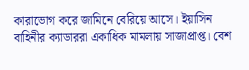কারাভোগ করে জামিনে বেরিয়ে আসে। ইয়াসিন বাহিনীর ক্যাডাররা একাধিক মামলায় সাজাপ্রাপ্ত। বেশ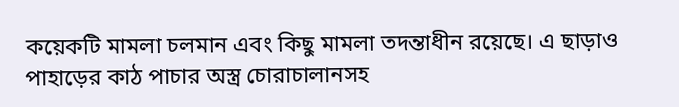কয়েকটি মামলা চলমান এবং কিছু মামলা তদন্তাধীন রয়েছে। এ ছাড়াও পাহাড়ের কাঠ পাচার অস্ত্র চোরাচালানসহ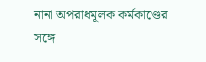নানা অপরাধমূলক কর্মকাণ্ডের সঙ্গে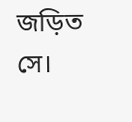জড়িত সে।